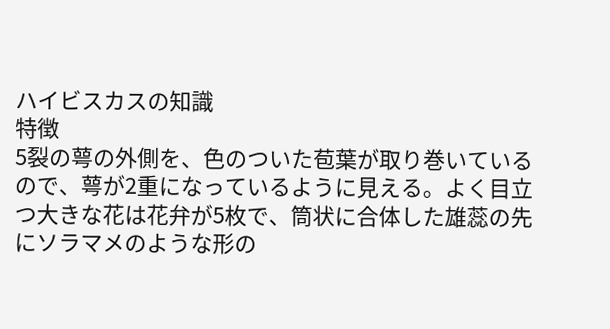ハイビスカスの知識
特徴
5裂の萼の外側を、色のついた苞葉が取り巻いているので、萼が2重になっているように見える。よく目立つ大きな花は花弁が5枚で、筒状に合体した雄蕊の先にソラマメのような形の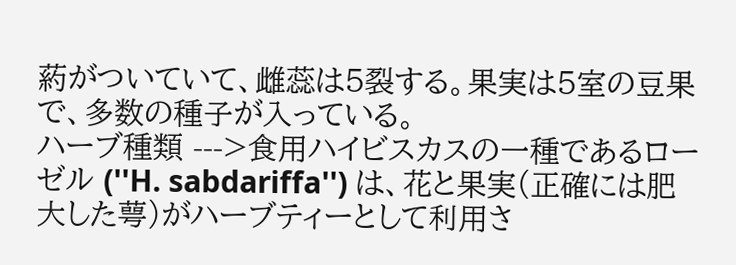葯がついていて、雌蕊は5裂する。果実は5室の豆果で、多数の種子が入っている。
ハーブ種類 --->食用ハイビスカスの一種であるローゼル (''H. sabdariffa'') は、花と果実(正確には肥大した萼)がハーブティーとして利用さ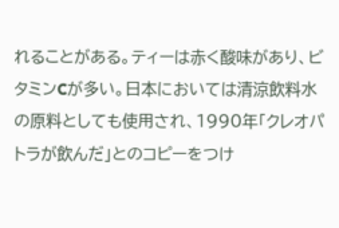れることがある。ティーは赤く酸味があり、ビタミンCが多い。日本においては清涼飲料水の原料としても使用され、1990年「クレオパトラが飲んだ」とのコピーをつけ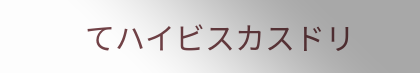てハイビスカスドリ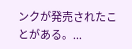ンクが発売されたことがある。...